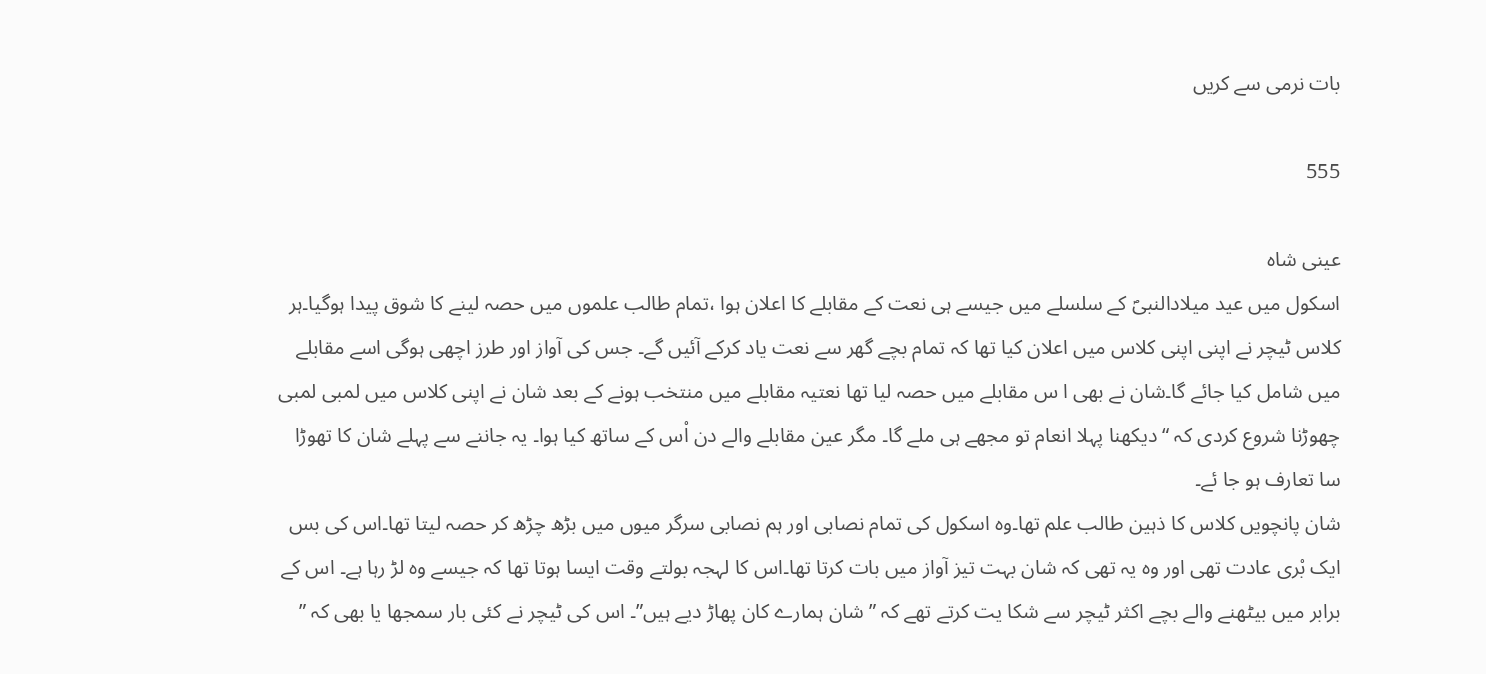بات نرمی سے کریں

555

عینی شاہ
اسکول میں عید میلادالنبیؐ کے سلسلے میں جیسے ہی نعت کے مقابلے کا اعلان ہوا ،تمام طالب علموں میں حصہ لینے کا شوق پیدا ہوگیا۔ہر کلاس ٹیچر نے اپنی اپنی کلاس میں اعلان کیا تھا کہ تمام بچے گھر سے نعت یاد کرکے آئیں گے۔ جس کی آواز اور طرز اچھی ہوگی اسے مقابلے میں شامل کیا جائے گا۔شان نے بھی ا س مقابلے میں حصہ لیا تھا نعتیہ مقابلے میں منتخب ہونے کے بعد شان نے اپنی کلاس میں لمبی لمبی چھوڑنا شروع کردی کہ “دیکھنا پہلا انعام تو مجھے ہی ملے گا۔ مگر عین مقابلے والے دن اْس کے ساتھ کیا ہوا۔ یہ جاننے سے پہلے شان کا تھوڑا سا تعارف ہو جا ئے۔
شان پانچویں کلاس کا ذہین طالب علم تھا۔وہ اسکول کی تمام نصابی اور ہم نصابی سرگر میوں میں بڑھ چڑھ کر حصہ لیتا تھا۔اس کی بس ایک بْری عادت تھی اور وہ یہ تھی کہ شان بہت تیز آواز میں بات کرتا تھا۔اس کا لہجہ بولتے وقت ایسا ہوتا تھا کہ جیسے وہ لڑ رہا ہے۔ اس کے برابر میں بیٹھنے والے بچے اکثر ٹیچر سے شکا یت کرتے تھے کہ ” شان ہمارے کان پھاڑ دیے ہیں”۔ اس کی ٹیچر نے کئی بار سمجھا یا بھی کہ ”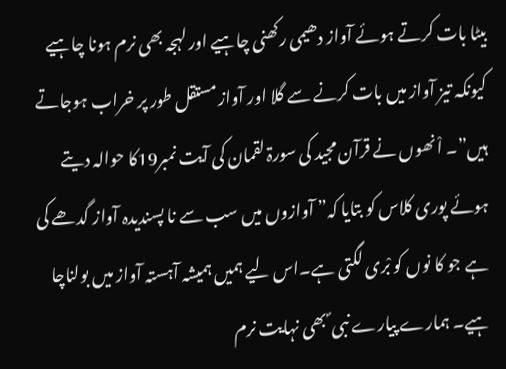بیٹا بات کرتے ہوئے آواز دھیمی رکھنی چاہیے اور لہجہ بھی نرم ہونا چاہیے کیونکہ تیز آواز میں بات کرنے سے گلا اور آواز مستقل طور پر خراب ہوجاتے ہیں”۔ اْنھوں نے قرآن مجید کی سورۃ لقمان کی آیت نمبر19کا حوالہ دیتے ہوئے پوری کلاس کو بتایا کہ” آوازوں میں سب سے نا پسندیدہ آواز گدھے کی ہے جو کا نوں کو بْری لگتی ہے۔اس لیے ہمیں ہمیشہ آہستہ آواز میں بولناچا ہیے۔ ہمارے پیارے نبی ؐ بھی نہایت نرم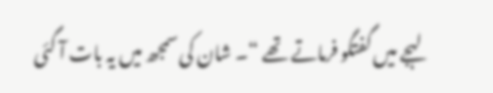لہجے میں گفتگو فرماتے تھے “۔ شان کی سمجھ میں یہ بات آ گئی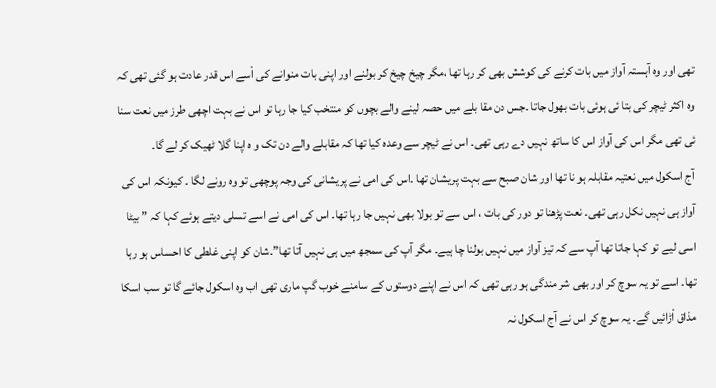تھی اور وہ آہستہ آواز میں بات کرنے کی کوشش بھی کر رہا تھا ،مگر چیخ چیخ کر بولنے اور اپنی بات منوانے کی اْسے اس قدر عادت ہو گئی تھی کہ وہ اکثر ٹیچر کی بتا ئی ہوئی بات بھول جاتا ۔جس دن مقا بلے میں حصہ لینے والے بچوں کو منتخب کیا جا رہا تو اس نے بہت اچھی طرز میں نعت سنا ئی تھی مگر اس کی آواز اس کا ساتھ نہیں دے رہی تھی۔ اس نے ٹیچر سے وعدہ کیا تھا کہ مقابلے والے دن تک و ہ اپنا گلا ٹھیک کر لے گا۔
آج اسکول میں نعتیہ مقابلہ ہو نا تھا اور شان صبح سے بہت پریشان تھا ۔اس کی امی نے پریشانی کی وجہ پوچھی تو وہ رونے لگا ۔ کیونکہ اس کی آواز ہی نہیں نکل رہی تھی۔ نعت پڑھنا تو دور کی بات ، اس سے تو بولا بھی نہیں جا رہا تھا۔ اس کی امی نے اسے تسلی دیتے ہوئے کہا کہ ” بیٹا اسی لیے تو کہا جاتا تھا آپ سے کہ تیز آواز میں نہیں بولنا چا ہیے۔ مگر آپ کی سمجھ میں ہی نہیں آتا تھا”۔شان کو اپنی غلطی کا احساس ہو رہا تھا۔ اسے تو یہ سوچ کر اور بھی شر مندگی ہو رہی تھی کہ اس نے اپنے دوستوں کے سامنے خوب گپ ماری تھی اب وہ اسکول جائے گا تو سب اسکا مذاق اْڑائیں گے۔ یہ سوچ کر اس نے آج اسکول نہ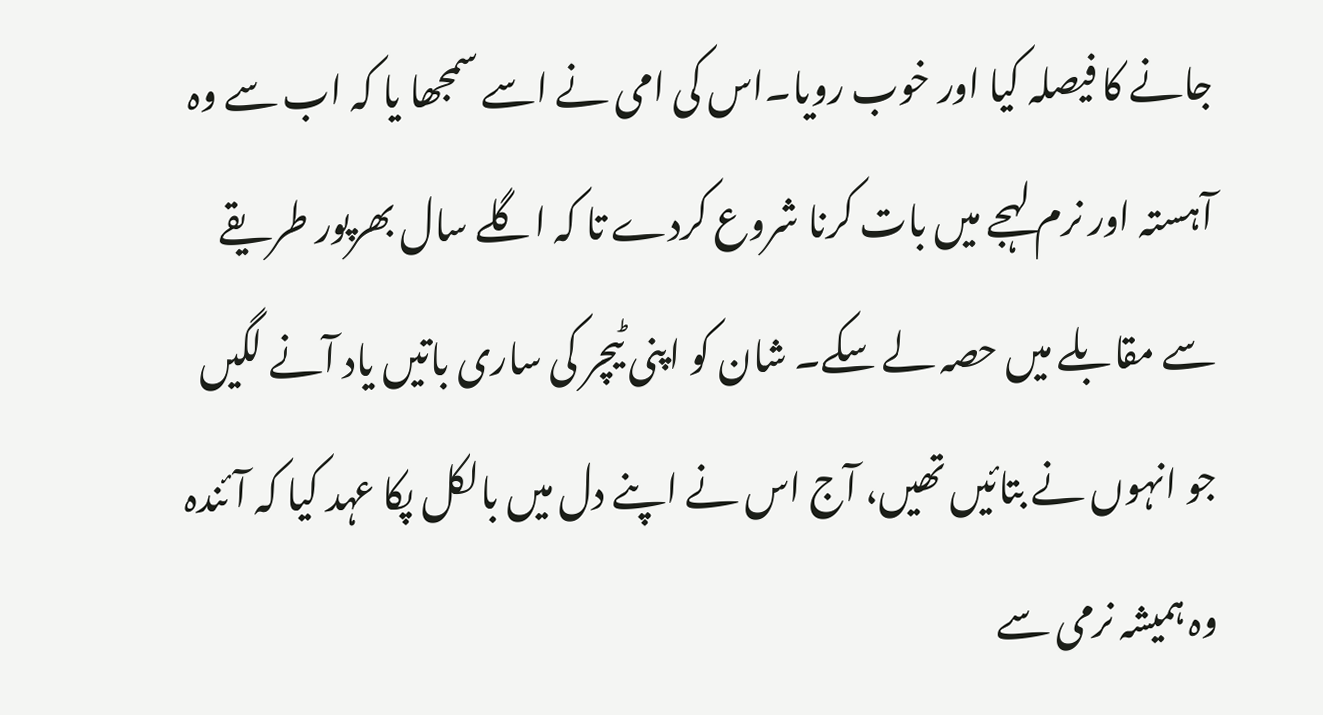جانے کا فیصلہ کیا اور خوب رویا۔اس کی امی نے اسے سمجھا یا کہ اب سے وہ آہستہ اور نرم لہجے میں بات کرنا شروع کردے تا کہ اگلے سال بھرپور طریقے سے مقابلے میں حصہ لے سکے۔ شان کو اپنی ٹیچر کی ساری باتیں یاد آنے لگیں جو انہوں نے بتائیں تھیں، آج اس نے اپنے دل میں بالکل پکا عہد کیا کہ آئندہ وہ ہمیشہ نرمی سے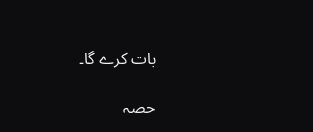بات کرے گا۔

حصہ